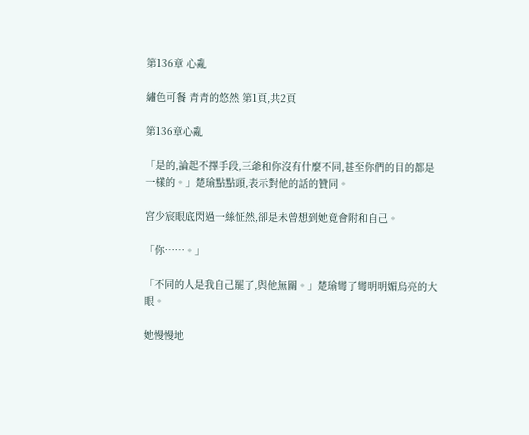第136章 心亂

繡色可餐 青青的悠然 第1頁,共2頁

第136章心亂

「是的,論起不擇手段,三爺和你沒有什麼不同,甚至你們的目的都是一樣的。」楚瑜點點頭,表示對他的話的贊同。

宮少宸眼底閃過一絲怔然,卻是未曾想到她竟會附和自己。

「你……。」

「不同的人是我自己罷了,與他無關。」楚瑜彎了彎明明媚烏亮的大眼。

她慢慢地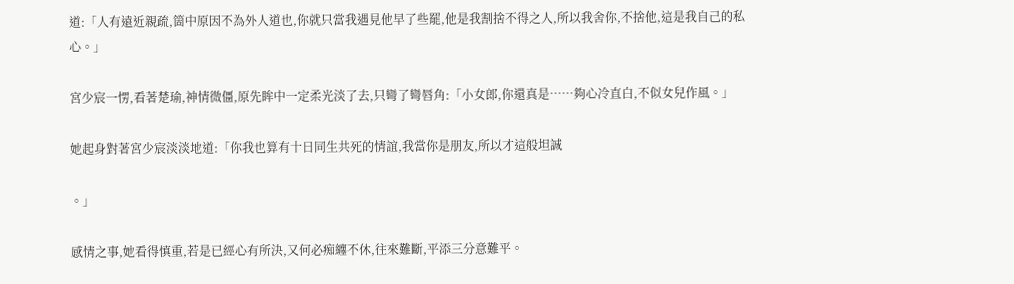道:「人有遠近親疏,箇中原因不為外人道也,你就只當我遇見他早了些罷,他是我割捨不得之人,所以我舍你,不捨他,這是我自己的私心。」

宮少宸一愣,看著楚瑜,神情微僵,原先眸中一定柔光淡了去,只彎了彎唇角:「小女郎,你還真是……夠心冷直白,不似女兒作風。」

她起身對著宮少宸淡淡地道:「你我也算有十日同生共死的情誼,我當你是朋友,所以才這般坦誠

。」

感情之事,她看得慎重,若是已經心有所決,又何必痴纏不休,往來難斷,平添三分意難平。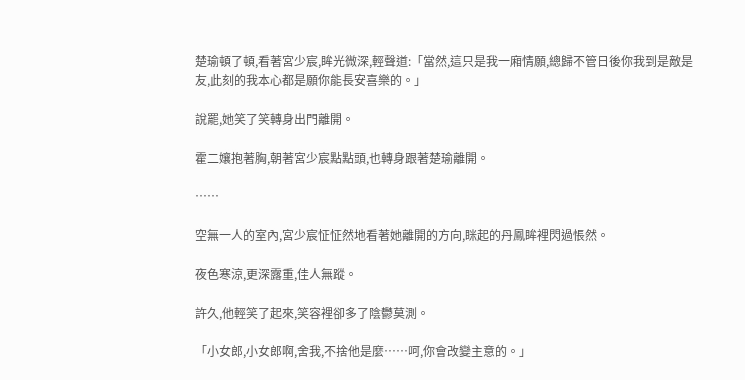楚瑜頓了頓,看著宮少宸,眸光微深,輕聲道:「當然,這只是我一廂情願,總歸不管日後你我到是敵是友,此刻的我本心都是願你能長安喜樂的。」

說罷,她笑了笑轉身出門離開。

霍二孃抱著胸,朝著宮少宸點點頭,也轉身跟著楚瑜離開。

……

空無一人的室內,宮少宸怔怔然地看著她離開的方向,眯起的丹鳳眸裡閃過悵然。

夜色寒涼,更深露重,佳人無蹤。

許久,他輕笑了起來,笑容裡卻多了陰鬱莫測。

「小女郎,小女郎啊,舍我,不捨他是麼……呵,你會改變主意的。」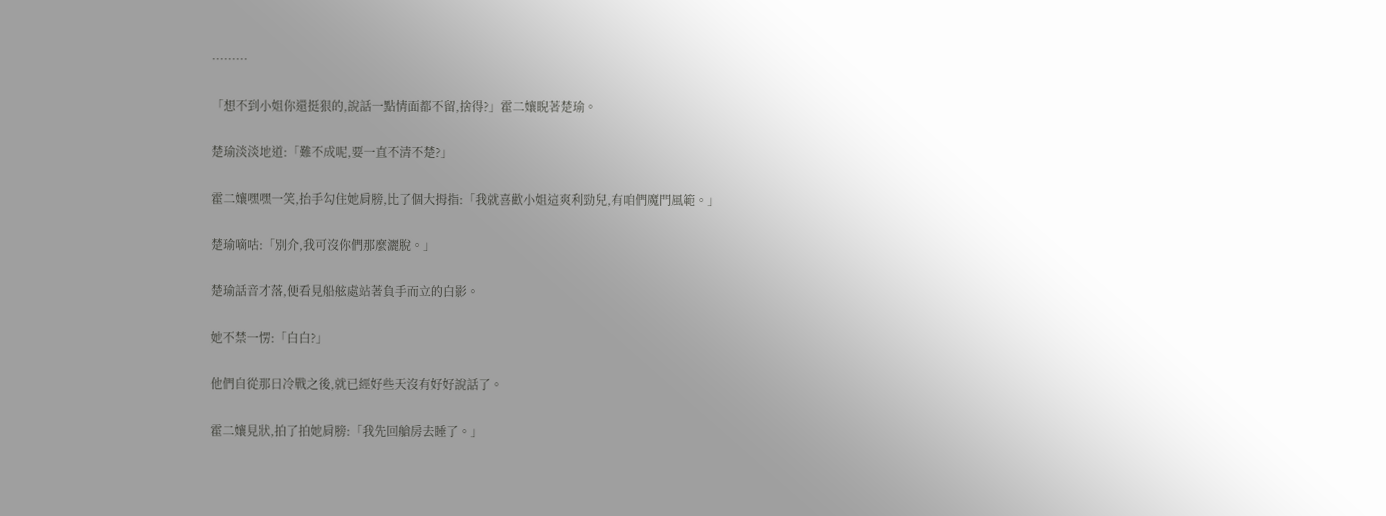………

「想不到小姐你還挺狠的,說話一點情面都不留,捨得?」霍二孃睨著楚瑜。

楚瑜淡淡地道:「難不成呢,要一直不清不楚?」

霍二孃嘿嘿一笑,抬手勾住她肩膀,比了個大拇指:「我就喜歡小姐這爽利勁兒,有咱們魔門風範。」

楚瑜嘀咕:「別介,我可沒你們那麼灑脫。」

楚瑜話音才落,便看見船舷處站著負手而立的白影。

她不禁一愣:「白白?」

他們自從那日冷戰之後,就已經好些天沒有好好說話了。

霍二孃見狀,拍了拍她肩膀:「我先回艙房去睡了。」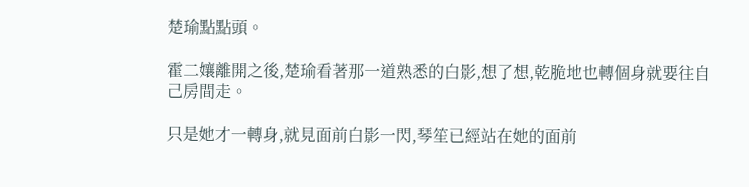楚瑜點點頭。

霍二孃離開之後,楚瑜看著那一道熟悉的白影,想了想,乾脆地也轉個身就要往自己房間走。

只是她才一轉身,就見面前白影一閃,琴笙已經站在她的面前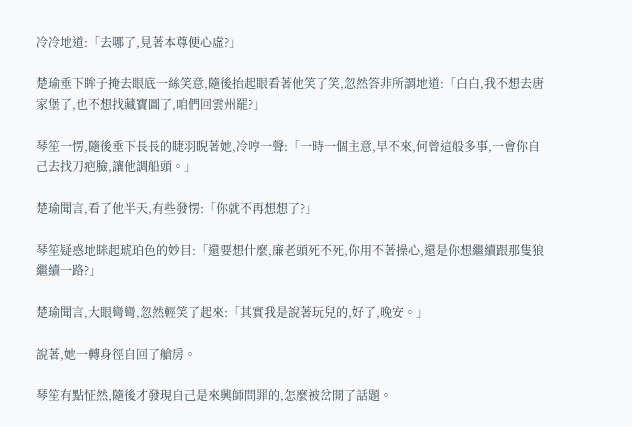冷冷地道:「去哪了,見著本尊便心虛?」

楚瑜垂下眸子掩去眼底一絲笑意,隨後抬起眼看著他笑了笑,忽然答非所謂地道:「白白,我不想去唐家堡了,也不想找藏寶圖了,咱們回雲州罷?」

琴笙一愣,隨後垂下長長的睫羽睨著她,冷哼一聲:「一時一個主意,早不來,何曾這般多事,一會你自己去找刀疤臉,讓他調船頭。」

楚瑜聞言,看了他半天,有些發愣:「你就不再想想了?」

琴笙疑惑地眯起琥珀色的妙目:「還要想什麼,廉老頭死不死,你用不著操心,還是你想繼續跟那隻狼繼續一路?」

楚瑜聞言,大眼彎彎,忽然輕笑了起來:「其實我是說著玩兒的,好了,晚安。」

說著,她一轉身徑自回了艙房。

琴笙有點怔然,隨後才發現自己是來興師問罪的,怎麼被岔開了話題。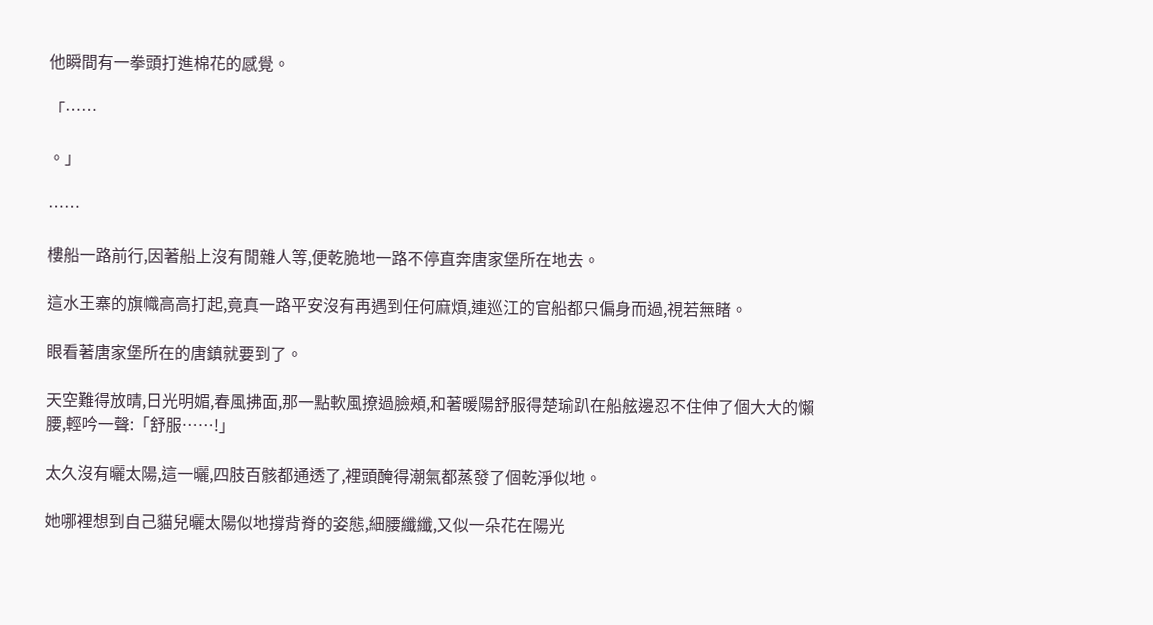他瞬間有一拳頭打進棉花的感覺。

「……

。」

……

樓船一路前行,因著船上沒有閒雜人等,便乾脆地一路不停直奔唐家堡所在地去。

這水王寨的旗幟高高打起,竟真一路平安沒有再遇到任何麻煩,連巡江的官船都只偏身而過,視若無睹。

眼看著唐家堡所在的唐鎮就要到了。

天空難得放晴,日光明媚,春風拂面,那一點軟風撩過臉頰,和著暖陽舒服得楚瑜趴在船舷邊忍不住伸了個大大的懶腰,輕吟一聲:「舒服……!」

太久沒有曬太陽,這一曬,四肢百骸都通透了,裡頭醃得潮氣都蒸發了個乾淨似地。

她哪裡想到自己貓兒曬太陽似地撐背脊的姿態,細腰纖纖,又似一朵花在陽光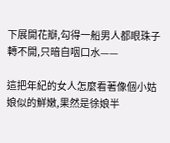下展開花瓣,勾得一船男人都眼珠子轉不開,只暗自咽口水——

這把年紀的女人怎麼看著像個小姑娘似的鮮嫩,果然是徐娘半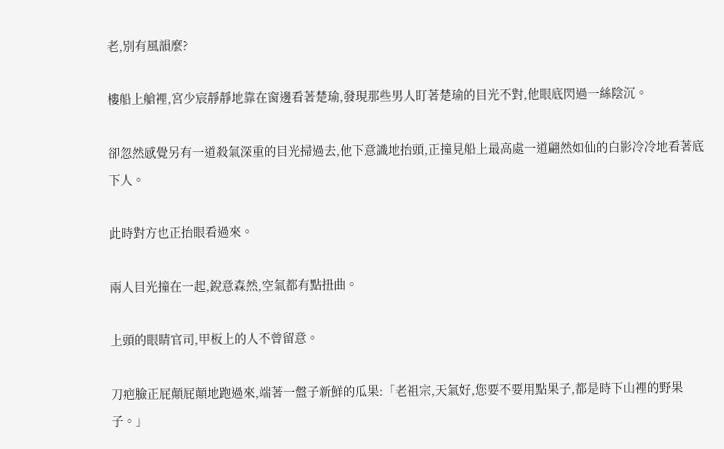老,別有風韻麼?

樓船上艙裡,宮少宸靜靜地靠在窗邊看著楚瑜,發現那些男人盯著楚瑜的目光不對,他眼底閃過一絲陰沉。

卻忽然感覺另有一道殺氣深重的目光掃過去,他下意識地抬頭,正撞見船上最高處一道翩然如仙的白影冷冷地看著底下人。

此時對方也正抬眼看過來。

兩人目光撞在一起,銳意森然,空氣都有點扭曲。

上頭的眼睛官司,甲板上的人不曾留意。

刀疤臉正屁顛屁顛地跑過來,端著一盤子新鮮的瓜果:「老祖宗,天氣好,您要不要用點果子,都是時下山裡的野果子。」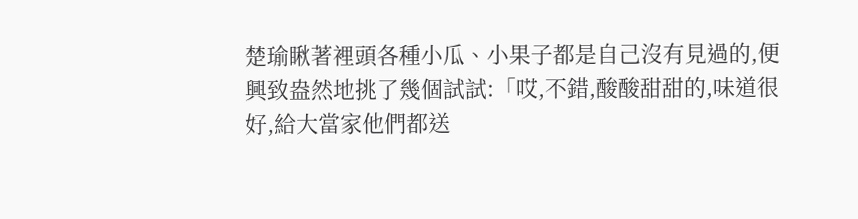楚瑜瞅著裡頭各種小瓜、小果子都是自己沒有見過的,便興致盎然地挑了幾個試試:「哎,不錯,酸酸甜甜的,味道很好,給大當家他們都送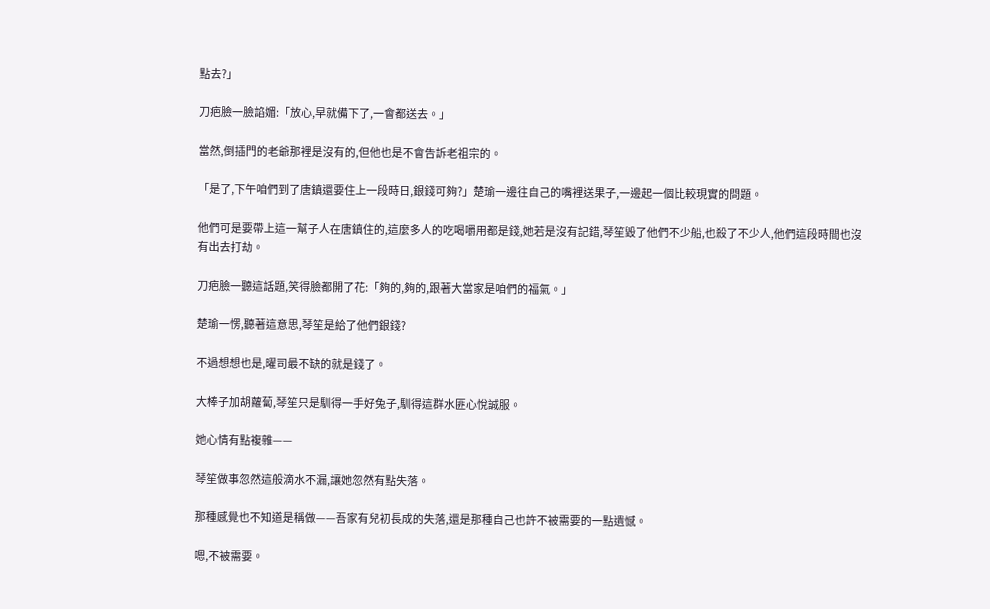點去?」

刀疤臉一臉諂媚:「放心,早就備下了,一會都送去。」

當然,倒插門的老爺那裡是沒有的,但他也是不會告訴老祖宗的。

「是了,下午咱們到了唐鎮還要住上一段時日,銀錢可夠?」楚瑜一邊往自己的嘴裡送果子,一邊起一個比較現實的問題。

他們可是要帶上這一幫子人在唐鎮住的,這麼多人的吃喝嚼用都是錢,她若是沒有記錯,琴笙毀了他們不少船,也殺了不少人,他們這段時間也沒有出去打劫。

刀疤臉一聽這話題,笑得臉都開了花:「夠的,夠的,跟著大當家是咱們的福氣。」

楚瑜一愣,聽著這意思,琴笙是給了他們銀錢?

不過想想也是,曜司最不缺的就是錢了。

大棒子加胡蘿蔔,琴笙只是馴得一手好兔子,馴得這群水匪心悅誠服。

她心情有點複雜——

琴笙做事忽然這般滴水不漏,讓她忽然有點失落。

那種感覺也不知道是稱做——吾家有兒初長成的失落,還是那種自己也許不被需要的一點遺憾。

嗯,不被需要。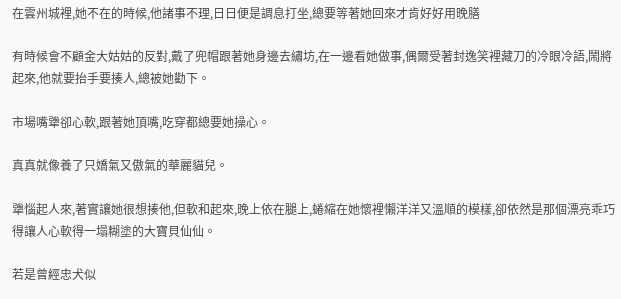在雲州城裡,她不在的時候,他諸事不理,日日便是調息打坐,總要等著她回來才肯好好用晚膳

有時候會不顧金大姑姑的反對,戴了兜帽跟著她身邊去繡坊,在一邊看她做事,偶爾受著封逸笑裡藏刀的冷眼冷語,鬧將起來,他就要抬手要揍人,總被她勸下。

市場嘴犟卻心軟,跟著她頂嘴,吃穿都總要她操心。

真真就像養了只嬌氣又傲氣的華麗貓兒。

犟惱起人來,著實讓她很想揍他,但軟和起來,晚上依在腿上,蜷縮在她懷裡懶洋洋又溫順的模樣,卻依然是那個漂亮乖巧得讓人心軟得一塌糊塗的大寶貝仙仙。

若是曾經忠犬似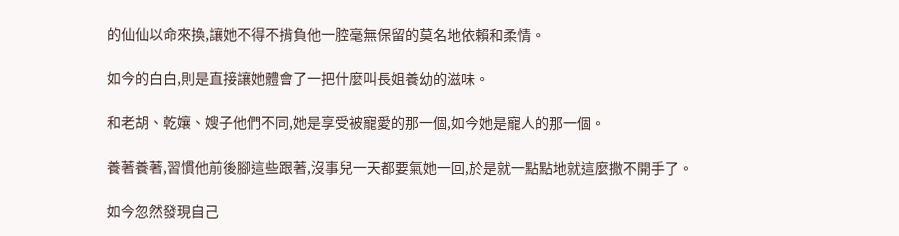的仙仙以命來換,讓她不得不揹負他一腔毫無保留的莫名地依賴和柔情。

如今的白白,則是直接讓她體會了一把什麼叫長姐養幼的滋味。

和老胡、乾孃、嫂子他們不同,她是享受被寵愛的那一個,如今她是寵人的那一個。

養著養著,習慣他前後腳這些跟著,沒事兒一天都要氣她一回,於是就一點點地就這麼撒不開手了。

如今忽然發現自己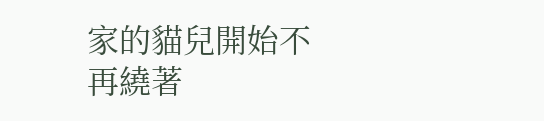家的貓兒開始不再繞著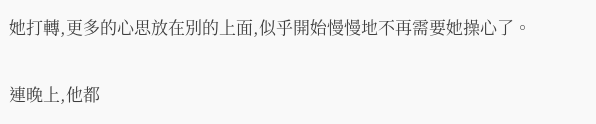她打轉,更多的心思放在別的上面,似乎開始慢慢地不再需要她操心了。

連晚上,他都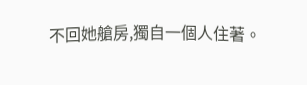不回她艙房,獨自一個人住著。